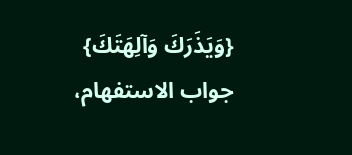{وَيَذَرَكَ وَآلِهَتَكَ} جواب الاستفهام،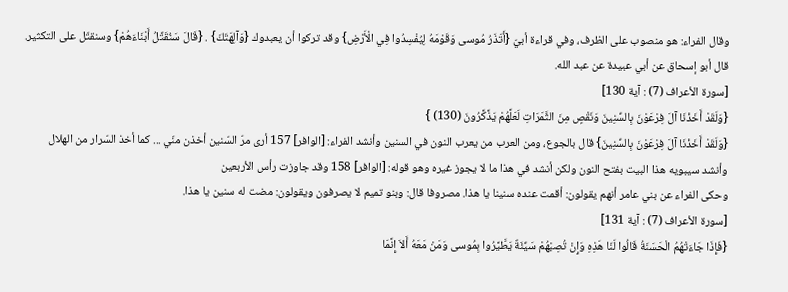وقال الفراء: هو منصوب على الظرف، وفي قراءة أبيّ {أَتَذَرُ مُوسى وَقَوْمَهُ لِيُفْسِدُوا فِي الْأَرْضِ} وقد تركوا أن يعبدوك {وَآلِهَتَكَ} . {قَالَ سَنُقَتِّلُ أَبْنَاءَهُمْ} وسنقتّل على التكثير.
قال أبو إسحاق عن أبي عبيدة عن عبد الله.
[سورة الأعراف (7) : آية 130]
{وَلَقَدْ أَخَذْنَا آلَ فِرْعَوْنَ بِالسِّنِينَ وَنَقْصٍ مِنَ الثَّمَرَاتِ لَعَلَّهُمْ يَذَّكَّرُونَ (130) }
{وَلَقَدْ أَخَذْنَا آلَ فِرْعَوْنَ بِالسِّنِينَ} قال بالجوع، ومن العرب من يعرب النون في السنين وأنشد الفراء: [الوافر] 157 أرى مرّ السّنين أخذن منّي ... كما أخذ السّرار من الهلال
وأنشد سيبويه هذا البيت بفتح النون ولكن أنشد في هذا ما لا يجوز غيره وهو قوله: [الوافر] 158 وقد جاوزت رأس الأربعين
وحكى الفراء عن بني عامر أنهم يقولون: أقمت عنده سنينا يا هذا. مصروفا قال: وبنو تميم لا يصرفون ويقولون: مضت له سنين يا هذا.
[سورة الأعراف (7) : آية 131]
{فَإِذَا جَاءَتْهُمُ الْحَسَنَةُ قَالُوا لَنَا هَذِهِ وَإِنْ تُصِبْهُمْ سَيِّئَةٌ يَطَّيَّرُوا بِمُوسى وَمَنْ مَعَهُ أَلاَ إِنَّمَا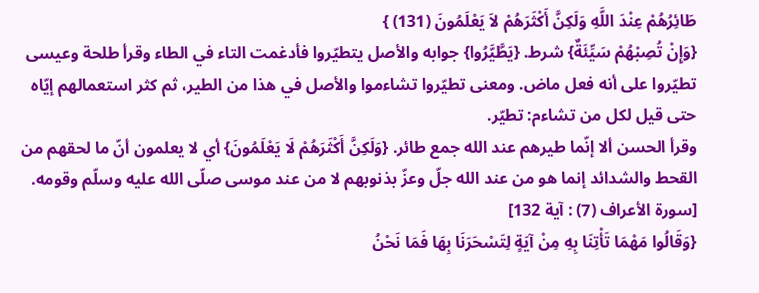طَائِرُهُمْ عِنْدَ اللَّهِ وَلَكِنَّ أَكْثَرَهُمْ لاَ يَعْلَمُونَ (131) }
{وَإِنْ تُصِبْهُمْ سَيِّئَةٌ} شرط. {يَطَّيَّرُوا} جوابه والأصل يتطيّروا فأدغمت التاء في الطاء وقرأ طلحة وعيسى تطيّروا على أنه فعل ماض. ومعنى تطيّروا تشاءموا والأصل في هذا من الطير، ثم كثر استعمالهم إيّاه حتى قيل لكل من تشاءم: تطيّر.
وقرأ الحسن ألا إنّما طيرهم عند الله جمع طائر. {وَلَكِنَّ أَكْثَرَهُمْ لَا يَعْلَمُونَ} أي لا يعلمون أنّ ما لحقهم من القحط والشدائد إنما هو من عند الله جلّ وعزّ بذنوبهم لا من عند موسى صلّى الله عليه وسلّم وقومه.
[سورة الأعراف (7) : آية 132]
{وَقَالُوا مَهْمَا تَأْتِنَا بِهِ مِنْ آيَةٍ لِتَسْحَرَنَا بِهَا فَمَا نَحْنُ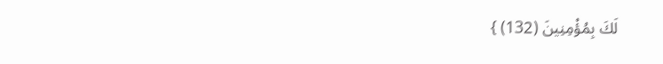لَكَ بِمُؤْمِنِينَ (132) }